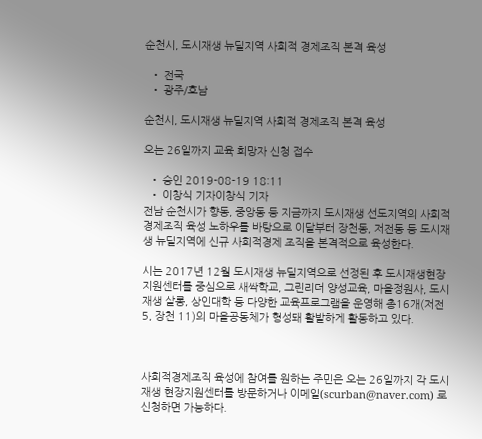순천시, 도시재생 뉴딜지역 사회적 경제조직 본격 육성

  • 전국
  • 광주/호남

순천시, 도시재생 뉴딜지역 사회적 경제조직 본격 육성

오는 26일까지 교육 희망자 신청 접수

  • 승인 2019-08-19 18:11
  • 이창식 기자이창식 기자
전남 순천시가 향동, 중앙동 등 지금까지 도시재생 선도지역의 사회적 경제조직 육성 노하우를 바탕으로 이달부터 장천동, 저전동 등 도시재생 뉴딜지역에 신규 사회적경제 조직을 본격적으로 육성한다.

시는 2017년 12월 도시재생 뉴딜지역으로 선정된 후 도시재생현장지원센터를 중심으로 새싹학교, 그린리더 양성교육, 마을정원사, 도시재생 살롱, 상인대학 등 다양한 교육프로그램을 운영해 총16개(저전 5, 장천 11)의 마을공동체가 형성돼 활발하게 활동하고 있다.



사회적경제조직 육성에 참여를 원하는 주민은 오는 26일까지 각 도시재생 현장지원센터를 방문하거나 이메일(scurban@naver.com) 로 신청하면 가능하다.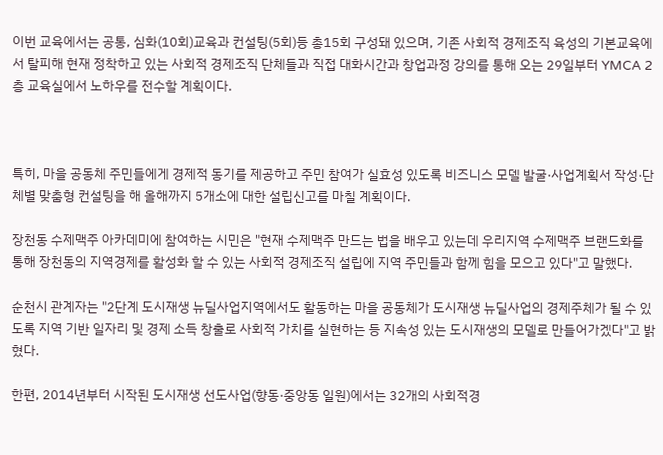이번 교육에서는 공통, 심화(10회)교육과 컨설팅(5회)등 총15회 구성돼 있으며, 기존 사회적 경제조직 육성의 기본교육에서 탈피해 현재 정착하고 있는 사회적 경제조직 단체들과 직접 대화시간과 창업과정 강의를 통해 오는 29일부터 YMCA 2층 교육실에서 노하우를 전수할 계획이다.



특히, 마을 공동체 주민들에게 경제적 동기를 제공하고 주민 참여가 실효성 있도록 비즈니스 모델 발굴·사업계획서 작성·단체별 맞춤형 컨설팅을 해 올해까지 5개소에 대한 설립신고를 마칠 계획이다.

장천동 수제맥주 아카데미에 참여하는 시민은 "현재 수제맥주 만드는 법을 배우고 있는데 우리지역 수제맥주 브랜드화를 통해 장천동의 지역경제를 활성화 할 수 있는 사회적 경제조직 설립에 지역 주민들과 함께 힘을 모으고 있다"고 말했다.

순천시 관계자는 "2단계 도시재생 뉴딜사업지역에서도 활동하는 마을 공동체가 도시재생 뉴딜사업의 경제주체가 될 수 있도록 지역 기반 일자리 및 경제 소득 창출로 사회적 가치를 실현하는 등 지속성 있는 도시재생의 모델로 만들어가겠다"고 밝혔다.

한편, 2014년부터 시작된 도시재생 선도사업(향동·중앙동 일원)에서는 32개의 사회적경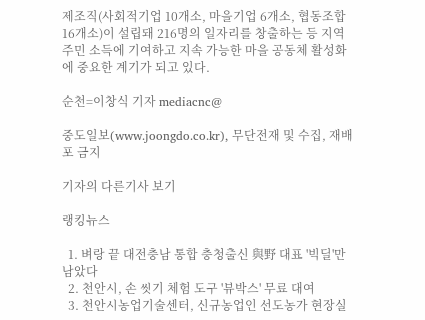제조직(사회적기업 10개소, 마을기업 6개소, 협동조합 16개소)이 설립돼 216명의 일자리를 창출하는 등 지역 주민 소득에 기여하고 지속 가능한 마을 공동체 활성화에 중요한 계기가 되고 있다.

순천=이창식 기자 mediacnc@

중도일보(www.joongdo.co.kr), 무단전재 및 수집, 재배포 금지

기자의 다른기사 보기

랭킹뉴스

  1. 벼랑 끝 대전충남 통합 충청출신 與野 대표 '빅딜'만 남았다
  2. 천안시, 손 씻기 체험 도구 '뷰박스' 무료 대여
  3. 천안시농업기술센터, 신규농업인 선도농가 현장실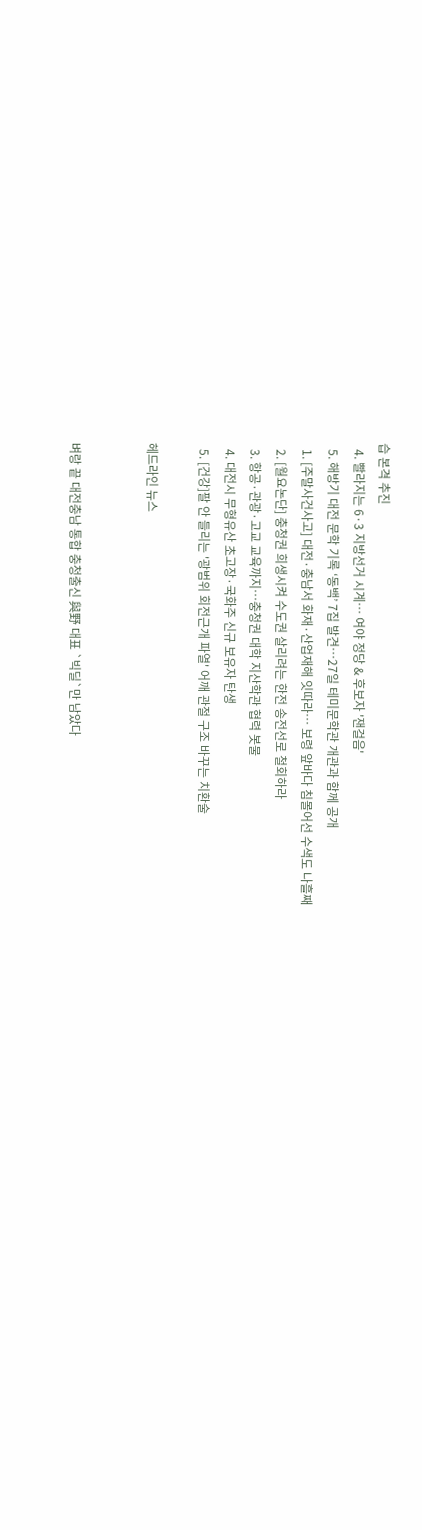습 본격 추진
  4. 빨라지는 6·3 지방선거 시계… 여야 정당 & 후보자 '잰걸음'
  5. 해방기 대전 문학 기록 ‘동백’ 7집 발견…27일 테미문학관 개관과 함께 공개
  1. [주말사건사고] 대전·충남서 화재·산업재해 잇따라… 보령 앞바다 침몰어선 수색도 나흘째
  2. [월요논단] 충청권 희생시켜 수도권 살리려는 한전 송전선로 철회하라
  3. 항공·관광·고교 교육까지…충청권 대학 지산학관 협력 봇물
  4. 대전시 무형유산 초고장·국화주 신규 보유자 탄생
  5. [건강]팔 안 들리는 '광범위 회전근개 파열' 어깨 관절 구조 바꾸는 치환술

헤드라인 뉴스


벼랑 끝 대전충남 통합 충청출신 與野 대표 `빅딜`만 남았다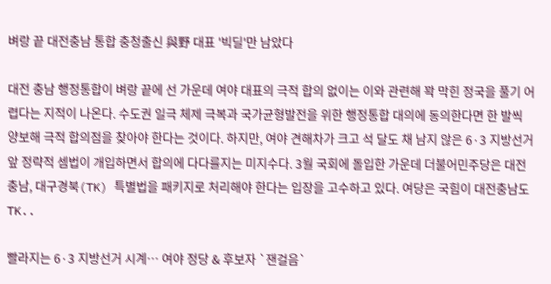벼랑 끝 대전충남 통합 충청출신 與野 대표 '빅딜'만 남았다

대전 충남 행정통합이 벼랑 끝에 선 가운데 여야 대표의 극적 합의 없이는 이와 관련해 꽉 막힌 정국을 풀기 어렵다는 지적이 나온다. 수도권 일극 체제 극복과 국가균형발전을 위한 행정통합 대의에 동의한다면 한 발씩 양보해 극적 합의점을 찾아야 한다는 것이다. 하지만, 여야 견해차가 크고 석 달도 채 남지 않은 6·3 지방선거 앞 정략적 셈법이 개입하면서 합의에 다다를지는 미지수다. 3월 국회에 돌입한 가운데 더불어민주당은 대전충남, 대구경북(TK) 특별법을 패키지로 처리해야 한다는 입장을 고수하고 있다. 여당은 국힘이 대전충남도 TK..

빨라지는 6·3 지방선거 시계… 여야 정당 & 후보자 `잰걸음`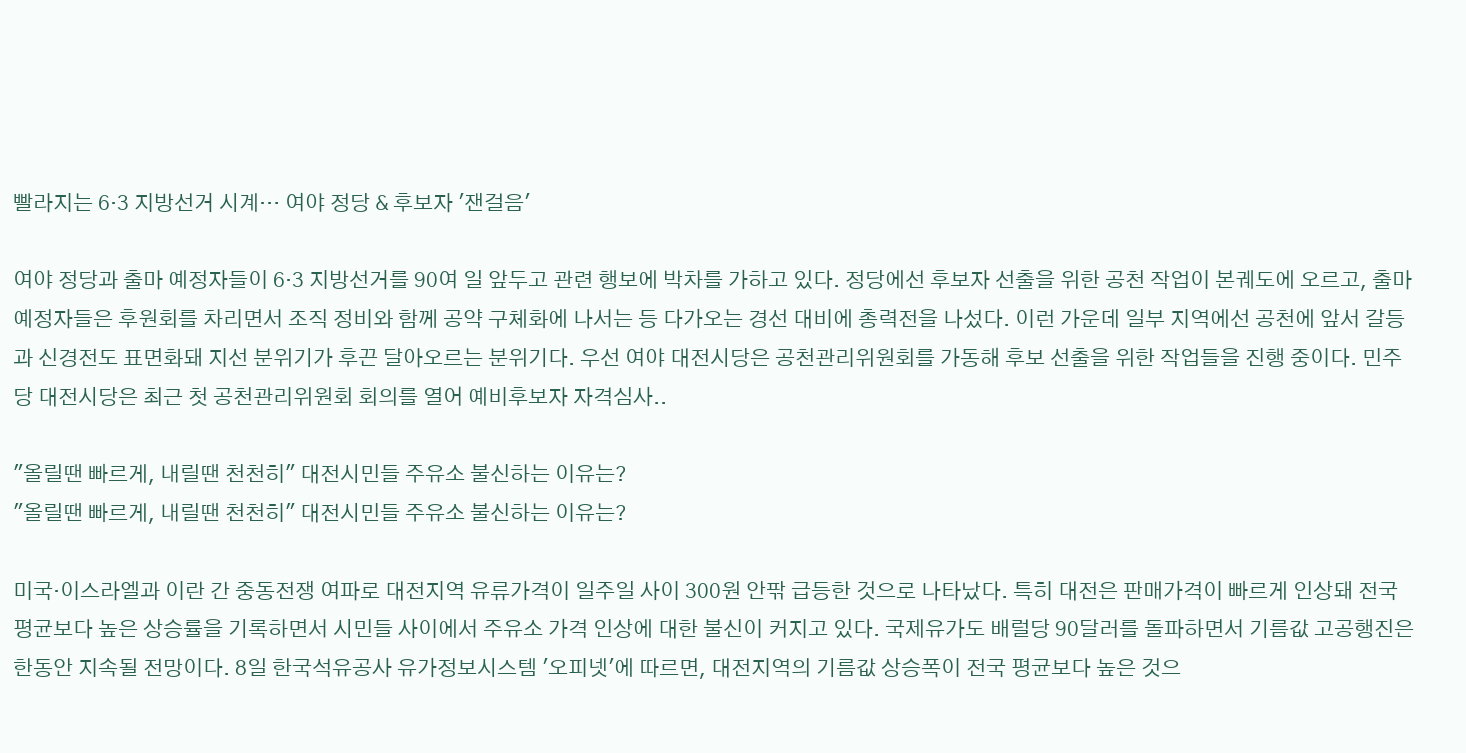빨라지는 6·3 지방선거 시계… 여야 정당 & 후보자 '잰걸음'

여야 정당과 출마 예정자들이 6·3 지방선거를 90여 일 앞두고 관련 행보에 박차를 가하고 있다. 정당에선 후보자 선출을 위한 공천 작업이 본궤도에 오르고, 출마 예정자들은 후원회를 차리면서 조직 정비와 함께 공약 구체화에 나서는 등 다가오는 경선 대비에 총력전을 나섰다. 이런 가운데 일부 지역에선 공천에 앞서 갈등과 신경전도 표면화돼 지선 분위기가 후끈 달아오르는 분위기다. 우선 여야 대전시당은 공천관리위원회를 가동해 후보 선출을 위한 작업들을 진행 중이다. 민주당 대전시당은 최근 첫 공천관리위원회 회의를 열어 예비후보자 자격심사..

"올릴땐 빠르게, 내릴땐 천천히" 대전시민들 주유소 불신하는 이유는?
"올릴땐 빠르게, 내릴땐 천천히" 대전시민들 주유소 불신하는 이유는?

미국·이스라엘과 이란 간 중동전쟁 여파로 대전지역 유류가격이 일주일 사이 300원 안팎 급등한 것으로 나타났다. 특히 대전은 판매가격이 빠르게 인상돼 전국 평균보다 높은 상승률을 기록하면서 시민들 사이에서 주유소 가격 인상에 대한 불신이 커지고 있다. 국제유가도 배럴당 90달러를 돌파하면서 기름값 고공행진은 한동안 지속될 전망이다. 8일 한국석유공사 유가정보시스템 '오피넷'에 따르면, 대전지역의 기름값 상승폭이 전국 평균보다 높은 것으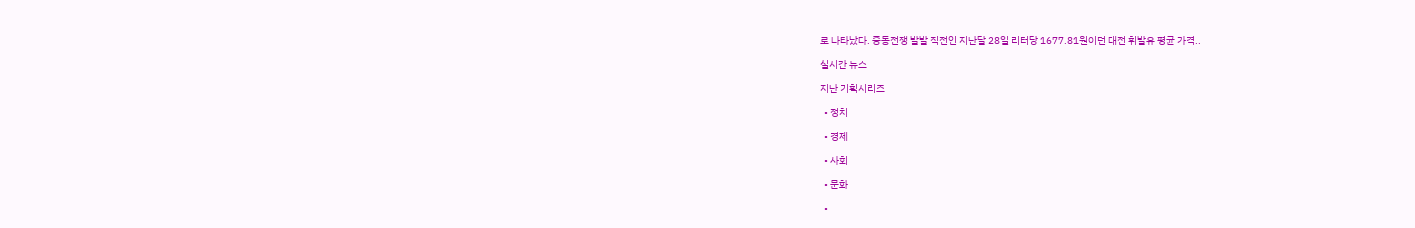로 나타났다. 중동전쟁 발발 직전인 지난달 28일 리터당 1677.81원이던 대전 휘발유 평균 가격..

실시간 뉴스

지난 기획시리즈

  • 정치

  • 경제

  • 사회

  • 문화

  •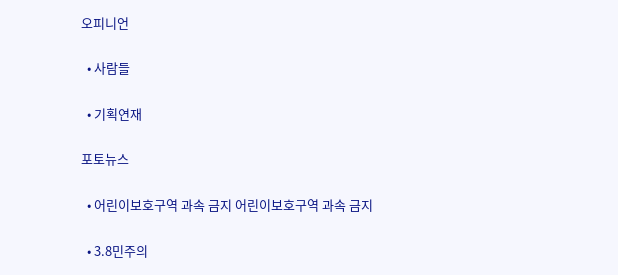오피니언

  • 사람들

  • 기획연재

포토뉴스

  • 어린이보호구역 과속 금지 어린이보호구역 과속 금지

  • 3.8민주의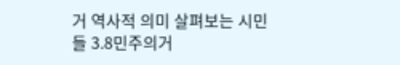거 역사적 의미 살펴보는 시민들 3.8민주의거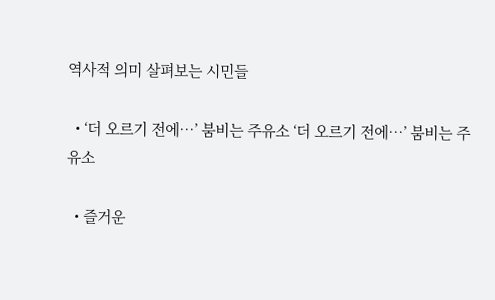역사적 의미 살펴보는 시민들

  • ‘더 오르기 전에…’ 붐비는 주유소 ‘더 오르기 전에…’ 붐비는 주유소

  • 즐거운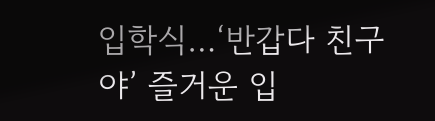입학식…‘반갑다 친구야’ 즐거운 입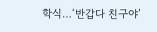학식…‘반갑다 친구야’